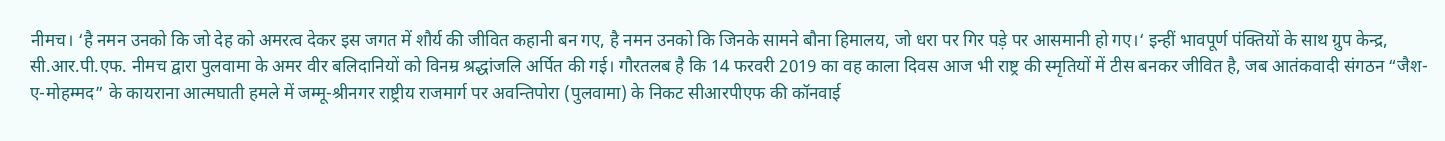नीमच। ‘है नमन उनको कि जो देह को अमरत्व देकर इस जगत में शौर्य की जीवित कहानी बन गए, है नमन उनको कि जिनके सामने बौना हिमालय, जो धरा पर गिर पड़े पर आसमानी हो गए।‘ इन्हीं भावपूर्ण पंक्तियों के साथ ग्रुप केन्द्र, सी.आर.पी.एफ. नीमच द्वारा पुलवामा के अमर वीर बलिदानियों को विनम्र श्रद्धांजलि अर्पित की गई। गौरतलब है कि 14 फरवरी 2019 का वह काला दिवस आज भी राष्ट्र की स्मृतियों में टीस बनकर जीवित है, जब आतंकवादी संगठन “जैश-ए-मोहम्मद” के कायराना आत्मघाती हमले में जम्मू-श्रीनगर राष्ट्रीय राजमार्ग पर अवन्तिपोरा (पुलवामा) के निकट सीआरपीएफ की कॉनवाई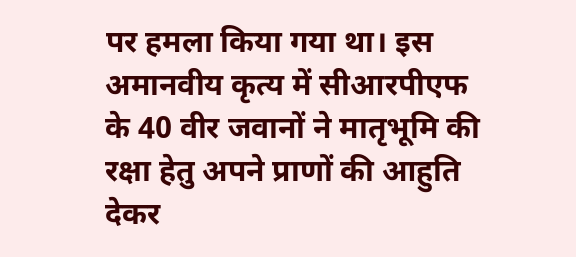पर हमला किया गया था। इस अमानवीय कृत्य में सीआरपीएफ के 40 वीर जवानों ने मातृभूमि की रक्षा हेतु अपने प्राणों की आहुति देकर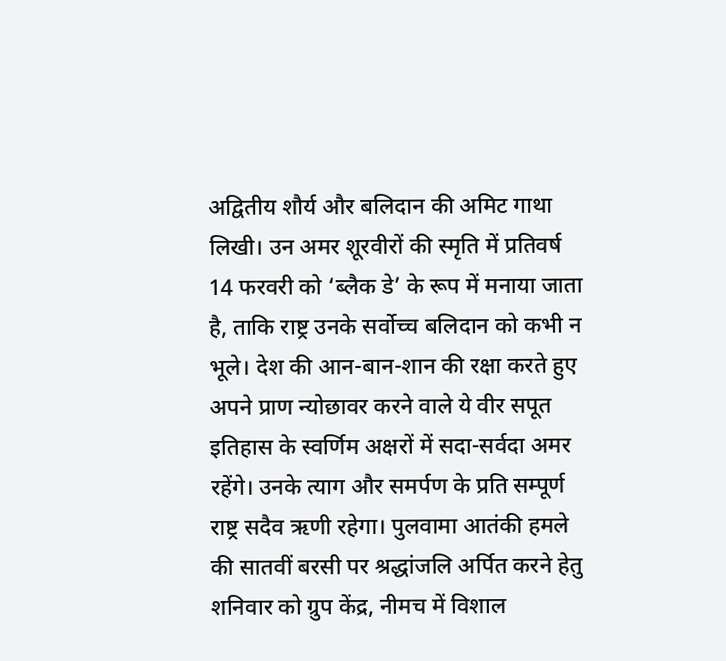अद्वितीय शौर्य और बलिदान की अमिट गाथा लिखी। उन अमर शूरवीरों की स्मृति में प्रतिवर्ष 14 फरवरी को ‘ब्लैक डे’ के रूप में मनाया जाता है, ताकि राष्ट्र उनके सर्वोच्च बलिदान को कभी न भूले। देश की आन-बान-शान की रक्षा करते हुए अपने प्राण न्योछावर करने वाले ये वीर सपूत इतिहास के स्वर्णिम अक्षरों में सदा-सर्वदा अमर रहेंगे। उनके त्याग और समर्पण के प्रति सम्पूर्ण राष्ट्र सदैव ऋणी रहेगा। पुलवामा आतंकी हमले की सातवीं बरसी पर श्रद्धांजलि अर्पित करने हेतु शनिवार को ग्रुप केंद्र, नीमच में विशाल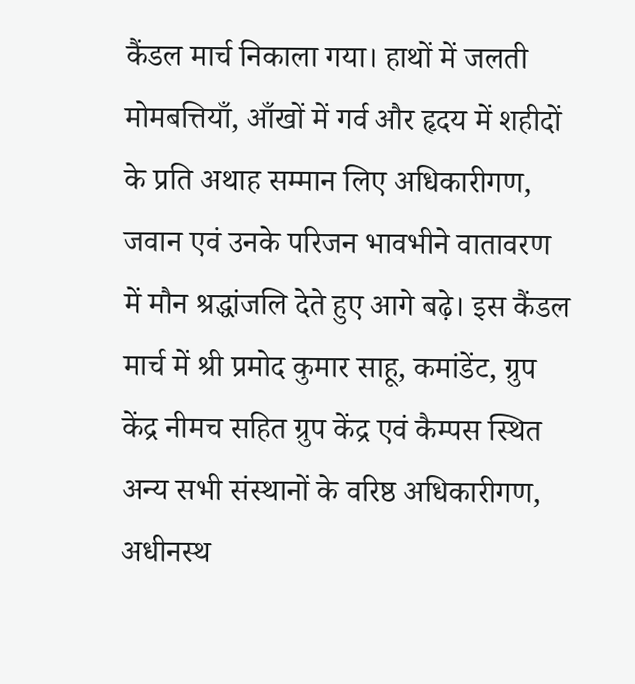कैंडल मार्च निकाला गया। हाथों में जलती मोमबत्तियाँ, आँखों में गर्व और हृदय में शहीदों के प्रति अथाह सम्मान लिए अधिकारीगण, जवान एवं उनके परिजन भावभीने वातावरण में मौन श्रद्धांजलि देते हुए आगे बढ़े। इस कैंडल मार्च में श्री प्रमोद कुमार साहू, कमांडेंट, ग्रुप केंद्र नीमच सहित ग्रुप केंद्र एवं कैम्पस स्थित अन्य सभी संस्थानों के वरिष्ठ अधिकारीगण, अधीनस्थ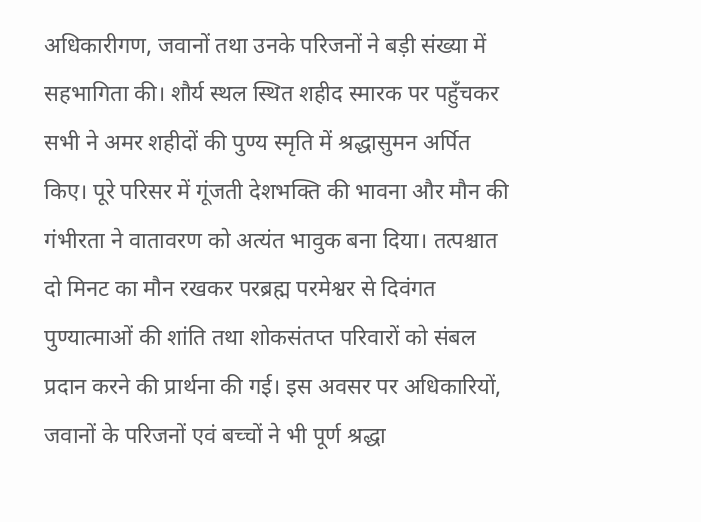अधिकारीगण, जवानों तथा उनके परिजनों ने बड़ी संख्या में सहभागिता की। शौर्य स्थल स्थित शहीद स्मारक पर पहुँचकर सभी ने अमर शहीदों की पुण्य स्मृति में श्रद्धासुमन अर्पित किए। पूरे परिसर में गूंजती देशभक्ति की भावना और मौन की गंभीरता ने वातावरण को अत्यंत भावुक बना दिया। तत्पश्चात दो मिनट का मौन रखकर परब्रह्म परमेश्वर से दिवंगत पुण्यात्माओं की शांति तथा शोकसंतप्त परिवारों को संबल प्रदान करने की प्रार्थना की गई। इस अवसर पर अधिकारियों, जवानों के परिजनों एवं बच्चों ने भी पूर्ण श्रद्धा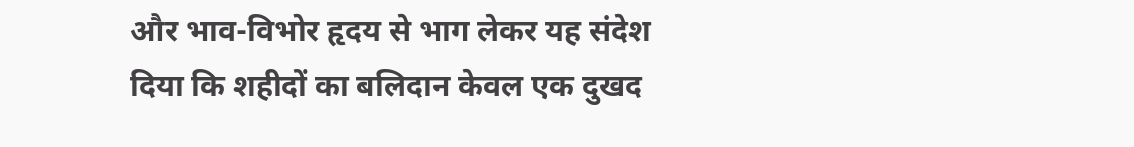और भाव-विभोर हृदय से भाग लेकर यह संदेश दिया कि शहीदों का बलिदान केवल एक दुखद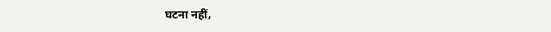घटना नहीं,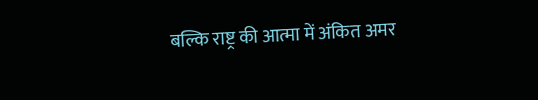बल्कि राष्ट्र की आत्मा में अंकित अमर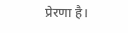प्रेरणा है।